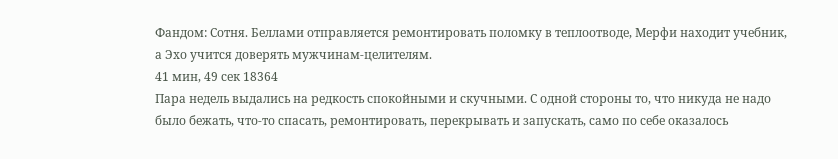Фандом: Сотня. Беллами отправляется ремонтировать поломку в теплоотводе, Мерфи находит учебник, а Эхо учится доверять мужчинам-целителям.
41 мин, 49 сек 18364
Пара недель выдались на редкость спокойными и скучными. С одной стороны то, что никуда не надо было бежать, что-то спасать, ремонтировать, перекрывать и запускать, само по себе оказалось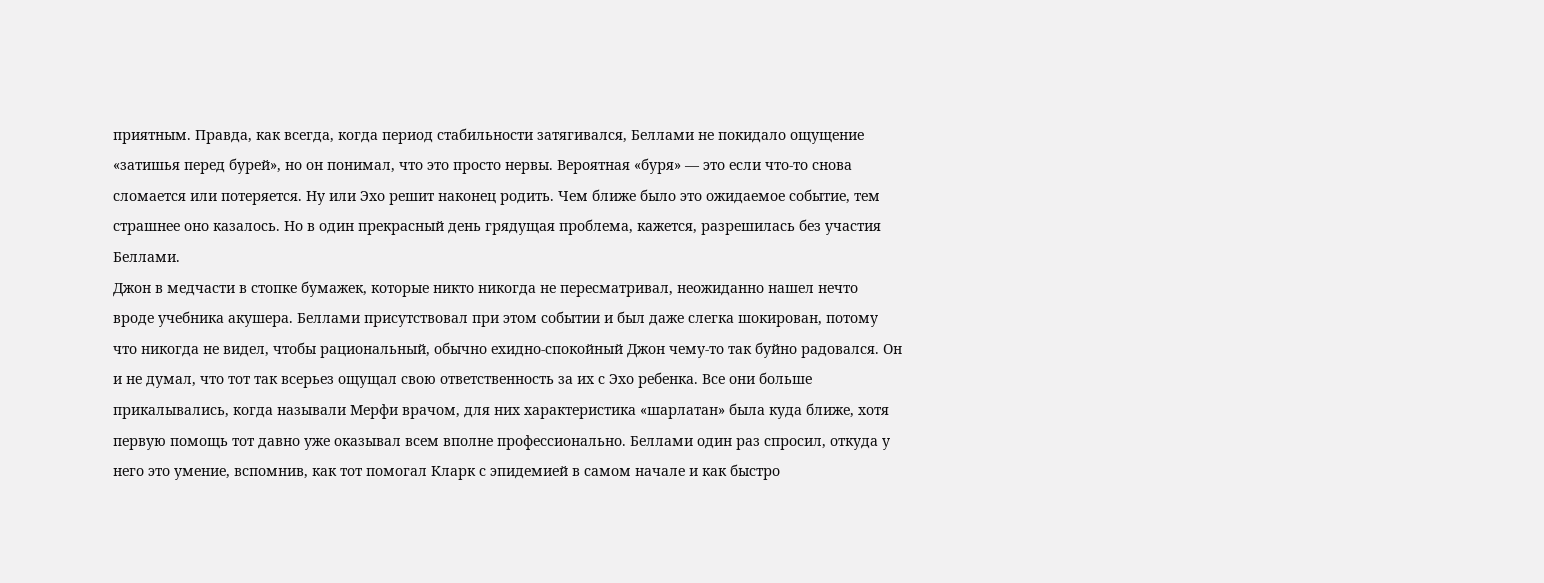приятным. Правда, как всегда, когда период стабильности затягивался, Беллами не покидало ощущение «затишья перед бурей», но он понимал, что это просто нервы. Вероятная «буря» — это если что-то снова сломается или потеряется. Ну или Эхо решит наконец родить. Чем ближе было это ожидаемое событие, тем страшнее оно казалось. Но в один прекрасный день грядущая проблема, кажется, разрешилась без участия Беллами.
Джон в медчасти в стопке бумажек, которые никто никогда не пересматривал, неожиданно нашел нечто вроде учебника акушера. Беллами присутствовал при этом событии и был даже слегка шокирован, потому что никогда не видел, чтобы рациональный, обычно ехидно-спокойный Джон чему-то так буйно радовался. Он и не думал, что тот так всерьез ощущал свою ответственность за их с Эхо ребенка. Все они больше прикалывались, когда называли Мерфи врачом, для них характеристика «шарлатан» была куда ближе, хотя первую помощь тот давно уже оказывал всем вполне профессионально. Беллами один раз спросил, откуда у него это умение, вспомнив, как тот помогал Кларк с эпидемией в самом начале и как быстро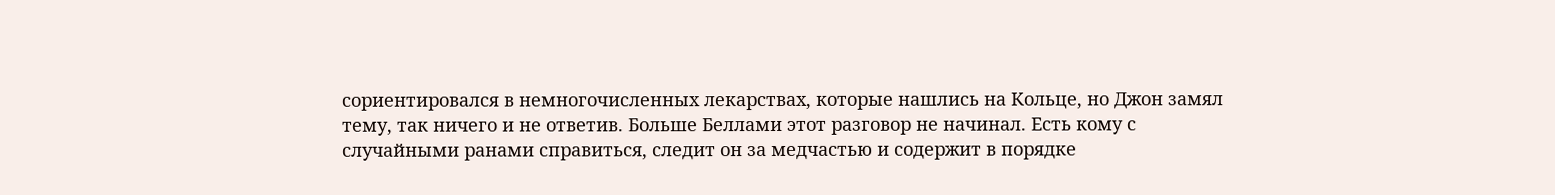сориентировался в немногочисленных лекарствах, которые нашлись на Кольце, но Джон замял тему, так ничего и не ответив. Больше Беллами этот разговор не начинал. Есть кому с случайными ранами справиться, следит он за медчастью и содержит в порядке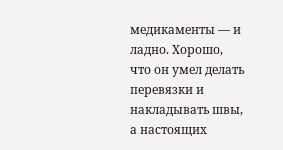медикаменты — и ладно. Хорошо, что он умел делать перевязки и накладывать швы, а настоящих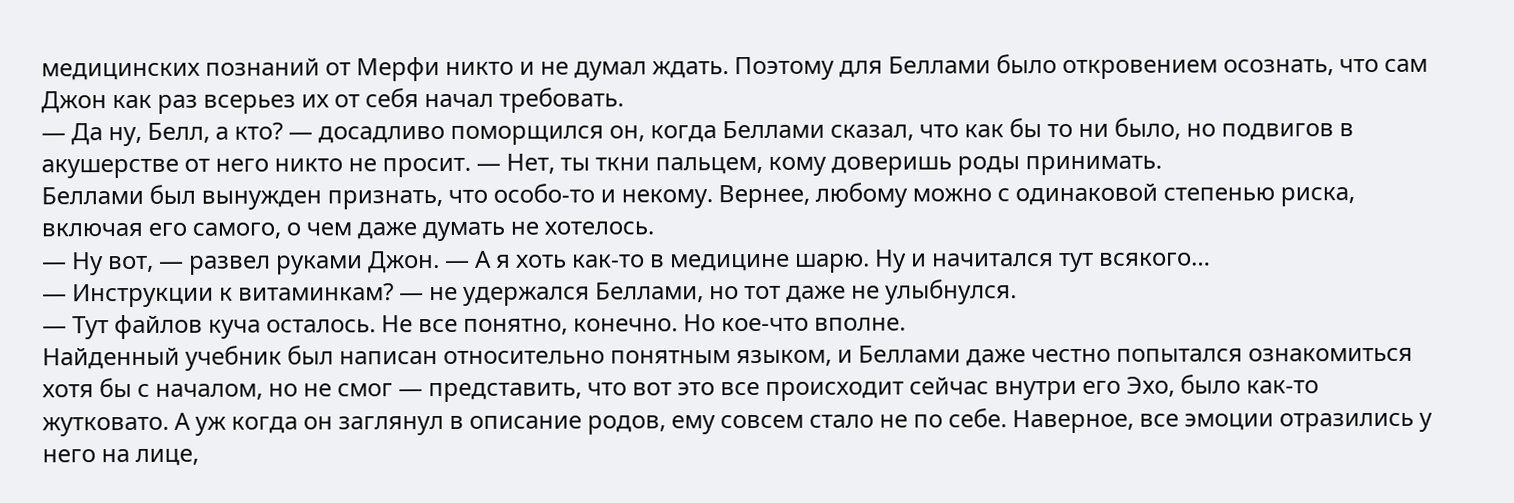медицинских познаний от Мерфи никто и не думал ждать. Поэтому для Беллами было откровением осознать, что сам Джон как раз всерьез их от себя начал требовать.
— Да ну, Белл, а кто? — досадливо поморщился он, когда Беллами сказал, что как бы то ни было, но подвигов в акушерстве от него никто не просит. — Нет, ты ткни пальцем, кому доверишь роды принимать.
Беллами был вынужден признать, что особо-то и некому. Вернее, любому можно с одинаковой степенью риска, включая его самого, о чем даже думать не хотелось.
— Ну вот, — развел руками Джон. — А я хоть как-то в медицине шарю. Ну и начитался тут всякого…
— Инструкции к витаминкам? — не удержался Беллами, но тот даже не улыбнулся.
— Тут файлов куча осталось. Не все понятно, конечно. Но кое-что вполне.
Найденный учебник был написан относительно понятным языком, и Беллами даже честно попытался ознакомиться хотя бы с началом, но не смог — представить, что вот это все происходит сейчас внутри его Эхо, было как-то жутковато. А уж когда он заглянул в описание родов, ему совсем стало не по себе. Наверное, все эмоции отразились у него на лице,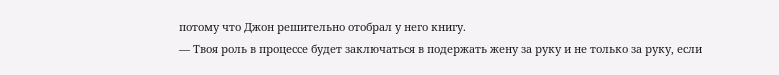потому что Джон решительно отобрал у него книгу.
— Твоя роль в процессе будет заключаться в подержать жену за руку и не только за руку, если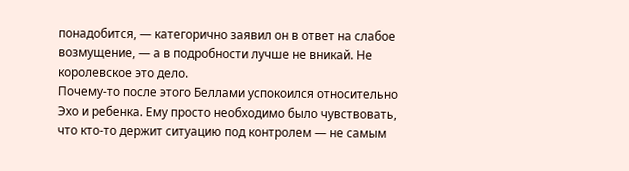понадобится, — категорично заявил он в ответ на слабое возмущение, — а в подробности лучше не вникай. Не королевское это дело.
Почему-то после этого Беллами успокоился относительно Эхо и ребенка. Ему просто необходимо было чувствовать, что кто-то держит ситуацию под контролем — не самым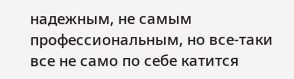надежным, не самым профессиональным, но все-таки все не само по себе катится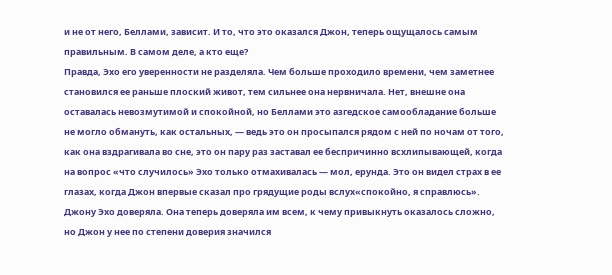и не от него, Беллами, зависит. И то, что это оказался Джон, теперь ощущалось самым правильным. В самом деле, а кто еще?
Правда, Эхо его уверенности не разделяла. Чем больше проходило времени, чем заметнее становился ее раньше плоский живот, тем сильнее она нервничала. Нет, внешне она оставалась невозмутимой и спокойной, но Беллами это азгедское самообладание больше не могло обмануть, как остальных, — ведь это он просыпался рядом с ней по ночам от того, как она вздрагивала во сне, это он пару раз заставал ее беспричинно всхлипывающей, когда на вопрос «что случилось» Эхо только отмахивалась — мол, ерунда. Это он видел страх в ее глазах, когда Джон впервые сказал про грядущие роды вслух«спокойно, я справлюсь».
Джону Эхо доверяла. Она теперь доверяла им всем, к чему привыкнуть оказалось сложно, но Джон у нее по степени доверия значился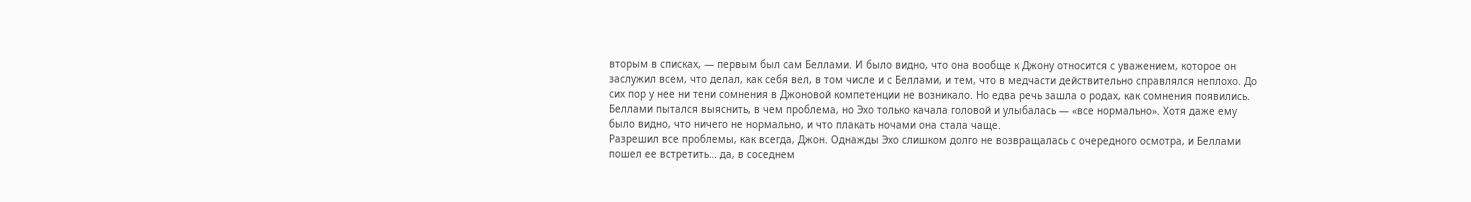вторым в списках, — первым был сам Беллами. И было видно, что она вообще к Джону относится с уважением, которое он заслужил всем, что делал, как себя вел, в том числе и с Беллами, и тем, что в медчасти действительно справлялся неплохо. До сих пор у нее ни тени сомнения в Джоновой компетенции не возникало. Но едва речь зашла о родах, как сомнения появились.
Беллами пытался выяснить, в чем проблема, но Эхо только качала головой и улыбалась — «все нормально». Хотя даже ему было видно, что ничего не нормально, и что плакать ночами она стала чаще.
Разрешил все проблемы, как всегда, Джон. Однажды Эхо слишком долго не возвращалась с очередного осмотра, и Беллами пошел ее встретить… да, в соседнем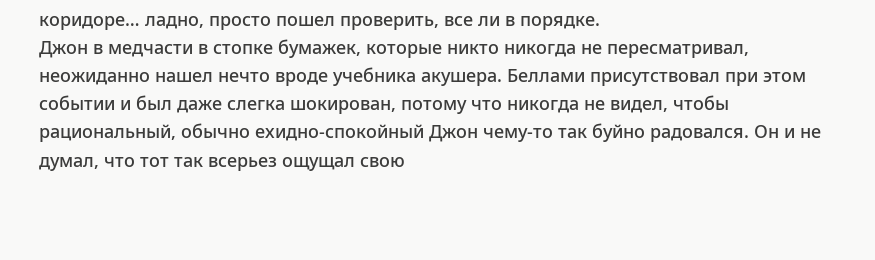коридоре… ладно, просто пошел проверить, все ли в порядке.
Джон в медчасти в стопке бумажек, которые никто никогда не пересматривал, неожиданно нашел нечто вроде учебника акушера. Беллами присутствовал при этом событии и был даже слегка шокирован, потому что никогда не видел, чтобы рациональный, обычно ехидно-спокойный Джон чему-то так буйно радовался. Он и не думал, что тот так всерьез ощущал свою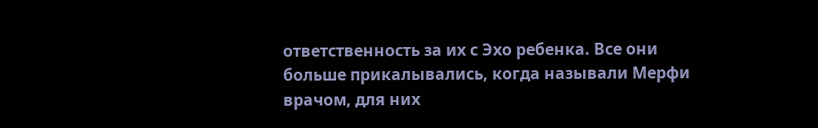ответственность за их с Эхо ребенка. Все они больше прикалывались, когда называли Мерфи врачом, для них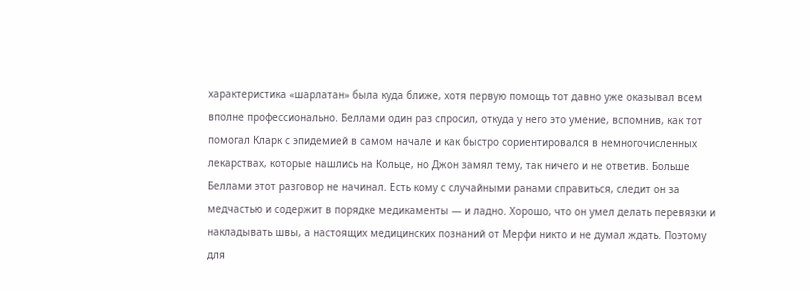характеристика «шарлатан» была куда ближе, хотя первую помощь тот давно уже оказывал всем вполне профессионально. Беллами один раз спросил, откуда у него это умение, вспомнив, как тот помогал Кларк с эпидемией в самом начале и как быстро сориентировался в немногочисленных лекарствах, которые нашлись на Кольце, но Джон замял тему, так ничего и не ответив. Больше Беллами этот разговор не начинал. Есть кому с случайными ранами справиться, следит он за медчастью и содержит в порядке медикаменты — и ладно. Хорошо, что он умел делать перевязки и накладывать швы, а настоящих медицинских познаний от Мерфи никто и не думал ждать. Поэтому для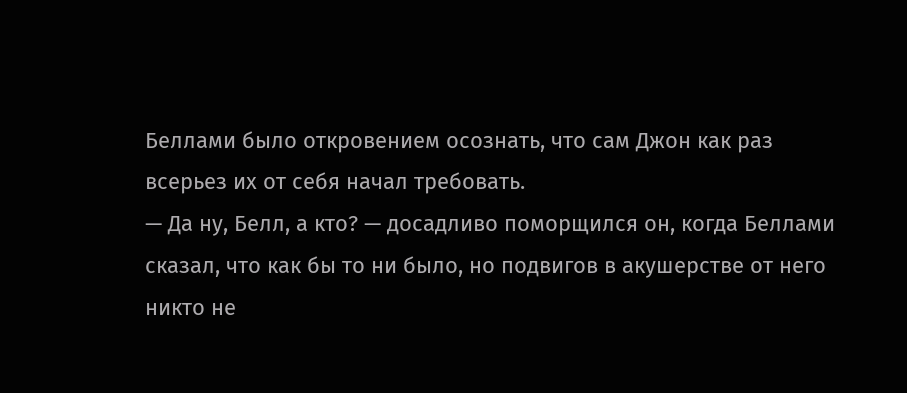Беллами было откровением осознать, что сам Джон как раз всерьез их от себя начал требовать.
— Да ну, Белл, а кто? — досадливо поморщился он, когда Беллами сказал, что как бы то ни было, но подвигов в акушерстве от него никто не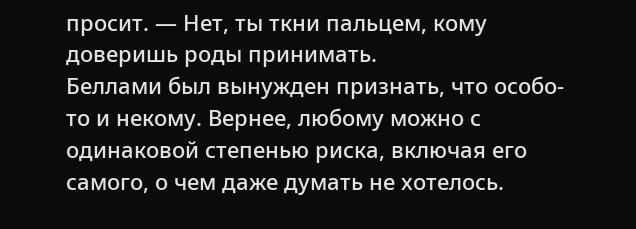просит. — Нет, ты ткни пальцем, кому доверишь роды принимать.
Беллами был вынужден признать, что особо-то и некому. Вернее, любому можно с одинаковой степенью риска, включая его самого, о чем даже думать не хотелось.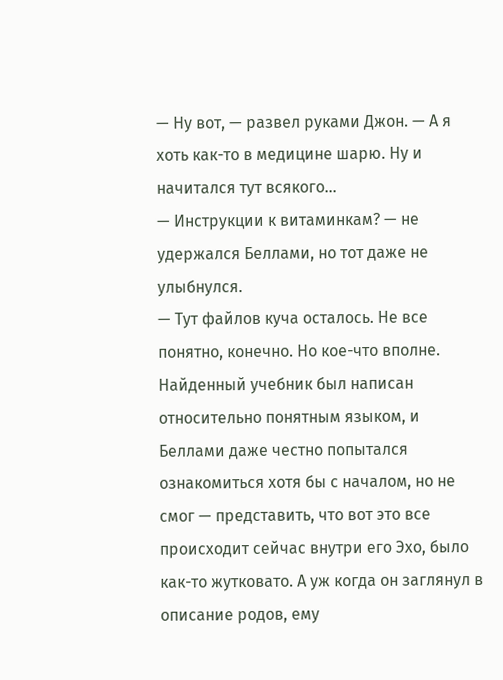— Ну вот, — развел руками Джон. — А я хоть как-то в медицине шарю. Ну и начитался тут всякого…
— Инструкции к витаминкам? — не удержался Беллами, но тот даже не улыбнулся.
— Тут файлов куча осталось. Не все понятно, конечно. Но кое-что вполне.
Найденный учебник был написан относительно понятным языком, и Беллами даже честно попытался ознакомиться хотя бы с началом, но не смог — представить, что вот это все происходит сейчас внутри его Эхо, было как-то жутковато. А уж когда он заглянул в описание родов, ему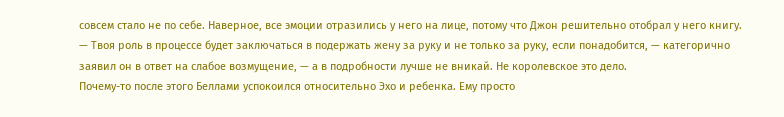совсем стало не по себе. Наверное, все эмоции отразились у него на лице, потому что Джон решительно отобрал у него книгу.
— Твоя роль в процессе будет заключаться в подержать жену за руку и не только за руку, если понадобится, — категорично заявил он в ответ на слабое возмущение, — а в подробности лучше не вникай. Не королевское это дело.
Почему-то после этого Беллами успокоился относительно Эхо и ребенка. Ему просто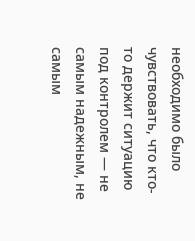необходимо было чувствовать, что кто-то держит ситуацию под контролем — не самым надежным, не самым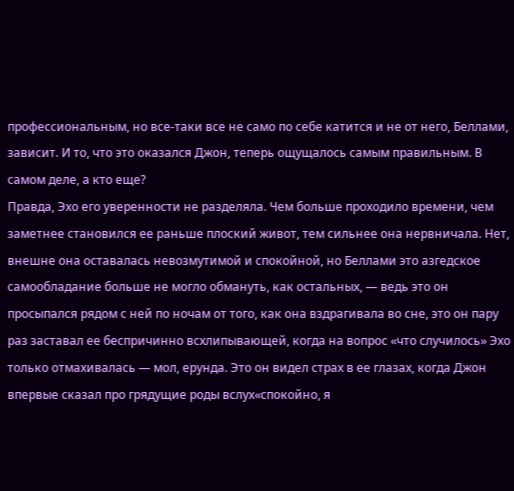профессиональным, но все-таки все не само по себе катится и не от него, Беллами, зависит. И то, что это оказался Джон, теперь ощущалось самым правильным. В самом деле, а кто еще?
Правда, Эхо его уверенности не разделяла. Чем больше проходило времени, чем заметнее становился ее раньше плоский живот, тем сильнее она нервничала. Нет, внешне она оставалась невозмутимой и спокойной, но Беллами это азгедское самообладание больше не могло обмануть, как остальных, — ведь это он просыпался рядом с ней по ночам от того, как она вздрагивала во сне, это он пару раз заставал ее беспричинно всхлипывающей, когда на вопрос «что случилось» Эхо только отмахивалась — мол, ерунда. Это он видел страх в ее глазах, когда Джон впервые сказал про грядущие роды вслух«спокойно, я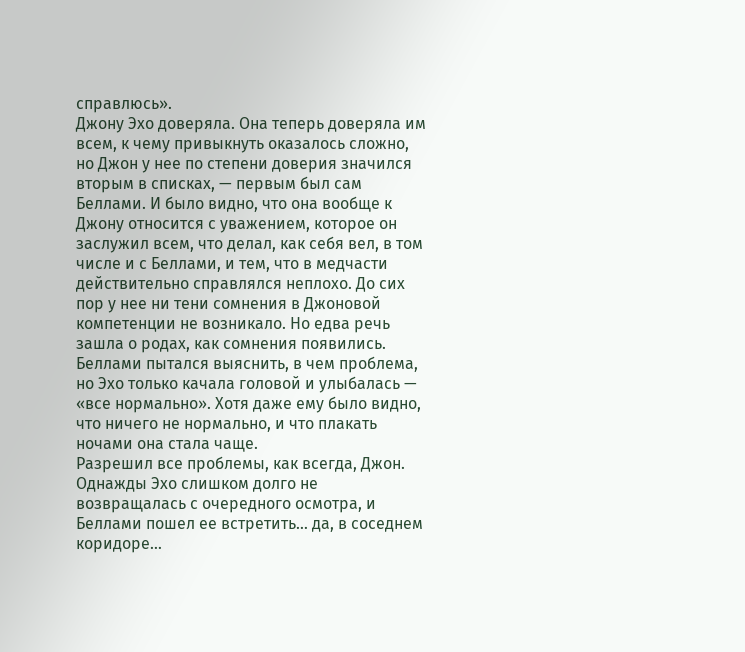справлюсь».
Джону Эхо доверяла. Она теперь доверяла им всем, к чему привыкнуть оказалось сложно, но Джон у нее по степени доверия значился вторым в списках, — первым был сам Беллами. И было видно, что она вообще к Джону относится с уважением, которое он заслужил всем, что делал, как себя вел, в том числе и с Беллами, и тем, что в медчасти действительно справлялся неплохо. До сих пор у нее ни тени сомнения в Джоновой компетенции не возникало. Но едва речь зашла о родах, как сомнения появились.
Беллами пытался выяснить, в чем проблема, но Эхо только качала головой и улыбалась — «все нормально». Хотя даже ему было видно, что ничего не нормально, и что плакать ночами она стала чаще.
Разрешил все проблемы, как всегда, Джон. Однажды Эхо слишком долго не возвращалась с очередного осмотра, и Беллами пошел ее встретить… да, в соседнем коридоре…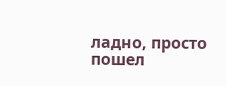ладно, просто пошел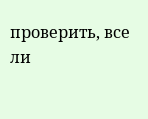проверить, все ли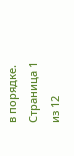в порядке.
Страница 1 из 12